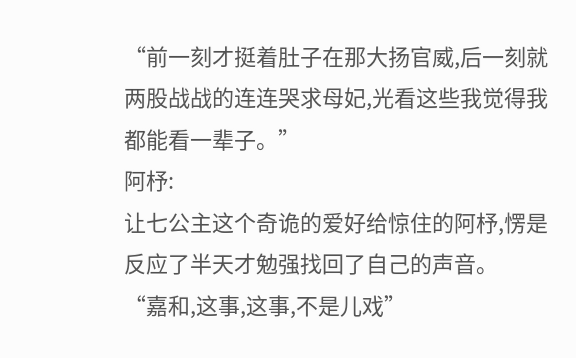“前一刻才挺着肚子在那大扬官威,后一刻就两股战战的连连哭求母妃,光看这些我觉得我都能看一辈子。”
阿杼:
让七公主这个奇诡的爱好给惊住的阿杼,愣是反应了半天才勉强找回了自己的声音。
“嘉和,这事,这事,不是儿戏”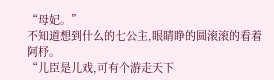“母妃。”
不知道想到什么的七公主,眼睛睁的圆滚滚的看着阿杼。
“儿臣是儿戏,可有个游走天下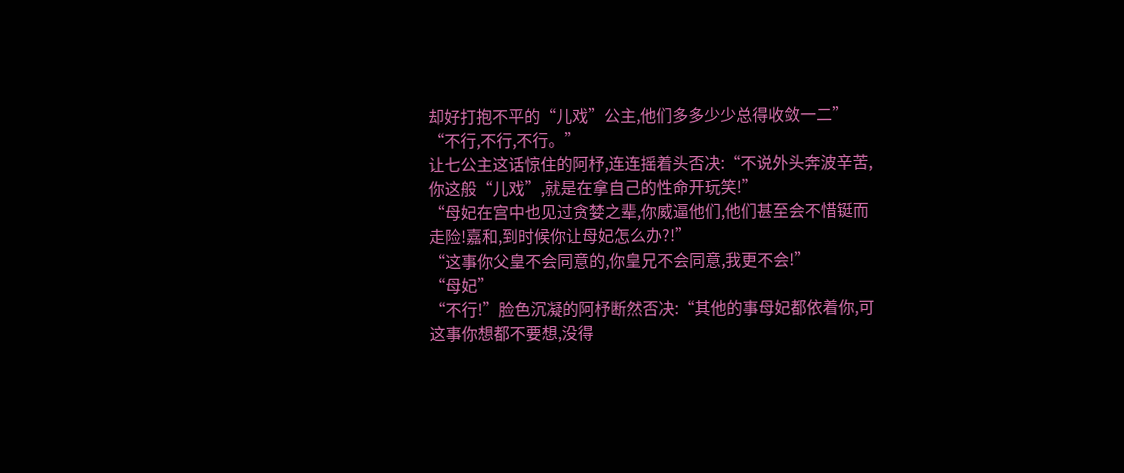却好打抱不平的“儿戏”公主,他们多多少少总得收敛一二”
“不行,不行,不行。”
让七公主这话惊住的阿杼,连连摇着头否决:“不说外头奔波辛苦,你这般“儿戏”,就是在拿自己的性命开玩笑!”
“母妃在宫中也见过贪婪之辈,你威逼他们,他们甚至会不惜铤而走险!嘉和,到时候你让母妃怎么办?!”
“这事你父皇不会同意的,你皇兄不会同意,我更不会!”
“母妃”
“不行!”脸色沉凝的阿杼断然否决:“其他的事母妃都依着你,可这事你想都不要想,没得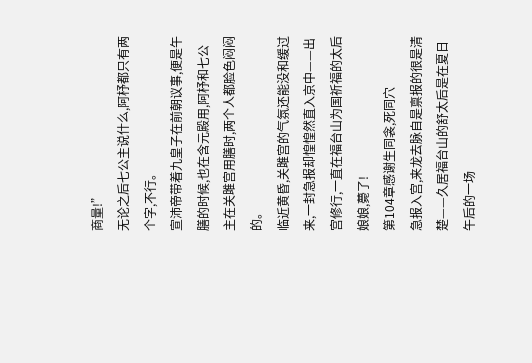商量!”
无论之后七公主说什么,阿杼都只有两个字,不行。
宣沛帝带着九皇子在前朝议事,便是午膳的时候,也在含元殿用,阿杼和七公主在关雎宫用膳时,两个人都脸色闷闷的。
临近黄昏,关雎宫的气氛还能没和缓过来,一封急报却惶惶然直入京中——出宫修行,一直在福台山为国祈福的太后娘娘,薨了!
第104章感谢生同衾,死同穴
急报入宫,来龙去脉自是禀报的很是清楚——久居福台山的舒太后是在夏日午后的一场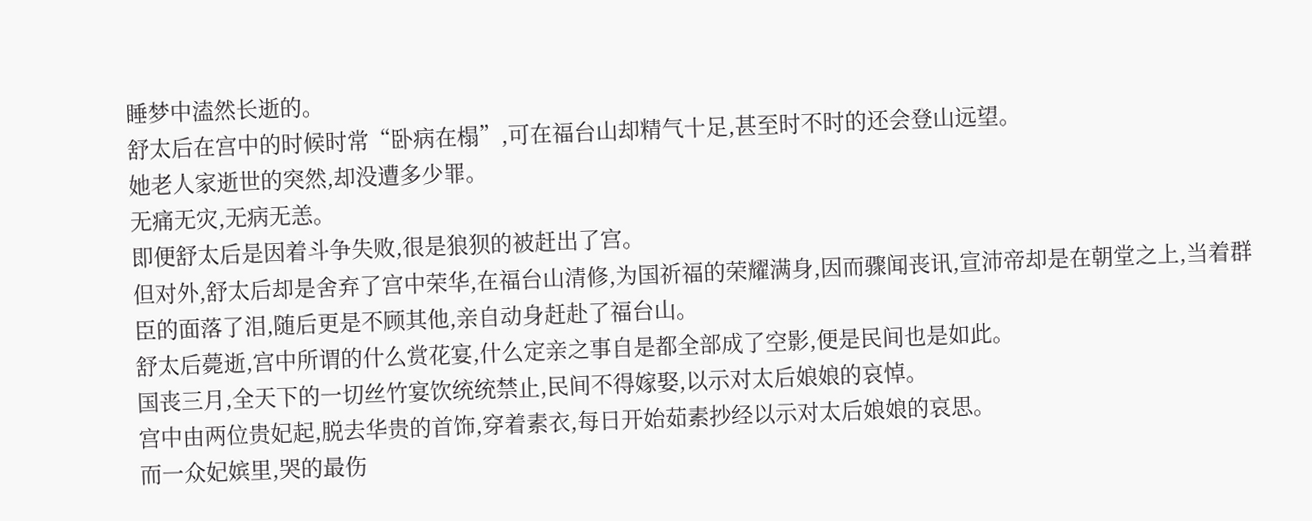睡梦中溘然长逝的。
舒太后在宫中的时候时常“卧病在榻”,可在福台山却精气十足,甚至时不时的还会登山远望。
她老人家逝世的突然,却没遭多少罪。
无痛无灾,无病无恙。
即便舒太后是因着斗争失败,很是狼狈的被赶出了宫。
但对外,舒太后却是舍弃了宫中荣华,在福台山清修,为国祈福的荣耀满身,因而骤闻丧讯,宣沛帝却是在朝堂之上,当着群臣的面落了泪,随后更是不顾其他,亲自动身赶赴了福台山。
舒太后薨逝,宫中所谓的什么赏花宴,什么定亲之事自是都全部成了空影,便是民间也是如此。
国丧三月,全天下的一切丝竹宴饮统统禁止,民间不得嫁娶,以示对太后娘娘的哀悼。
宫中由两位贵妃起,脱去华贵的首饰,穿着素衣,每日开始茹素抄经以示对太后娘娘的哀思。
而一众妃嫔里,哭的最伤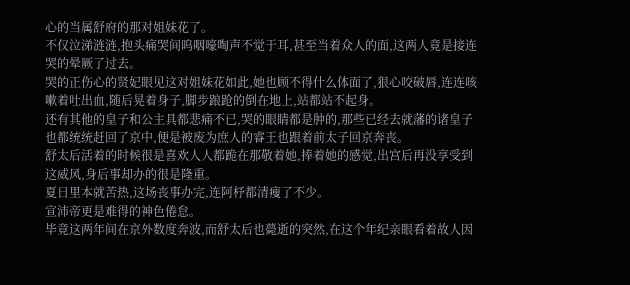心的当属舒府的那对姐妹花了。
不仅泣涕涟涟,抱头痛哭间呜咽嚎啕声不觉于耳,甚至当着众人的面,这两人竟是接连哭的晕厥了过去。
哭的正伤心的贤妃眼见这对姐妹花如此,她也顾不得什么体面了,狠心咬破唇,连连咳嗽着吐出血,随后晃着身子,脚步踉跄的倒在地上,站都站不起身。
还有其他的皇子和公主具都悲痛不已,哭的眼睛都是肿的,那些已经去就藩的诸皇子也都统统赶回了京中,便是被废为庶人的睿王也跟着前太子回京奔丧。
舒太后活着的时候很是喜欢人人都跪在那敬着她,捧着她的感觉,出宫后再没享受到这威风,身后事却办的很是隆重。
夏日里本就苦热,这场丧事办完,连阿杼都清瘦了不少。
宣沛帝更是难得的神色倦怠。
毕竟这两年间在京外数度奔波,而舒太后也薨逝的突然,在这个年纪亲眼看着故人因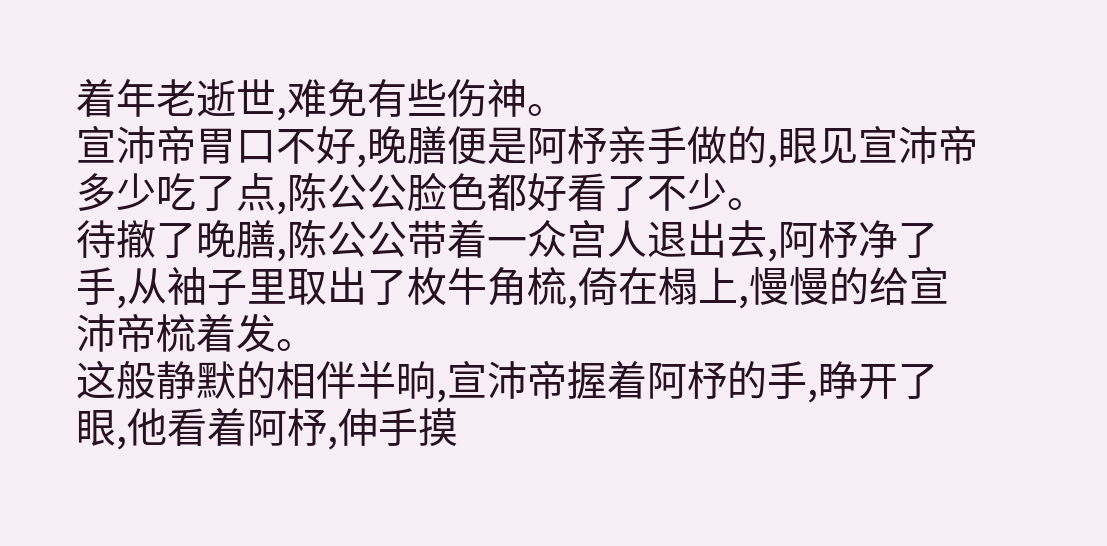着年老逝世,难免有些伤神。
宣沛帝胃口不好,晚膳便是阿杼亲手做的,眼见宣沛帝多少吃了点,陈公公脸色都好看了不少。
待撤了晚膳,陈公公带着一众宫人退出去,阿杼净了手,从袖子里取出了枚牛角梳,倚在榻上,慢慢的给宣沛帝梳着发。
这般静默的相伴半晌,宣沛帝握着阿杼的手,睁开了眼,他看着阿杼,伸手摸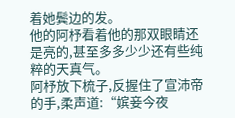着她鬓边的发。
他的阿杼看着他的那双眼睛还是亮的,甚至多多少少还有些纯粹的天真气。
阿杼放下梳子,反握住了宣沛帝的手,柔声道:“嫔妾今夜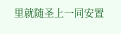里就随圣上一同安置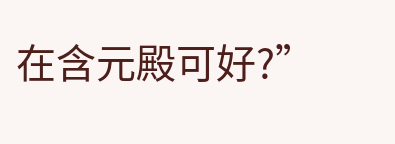在含元殿可好?”